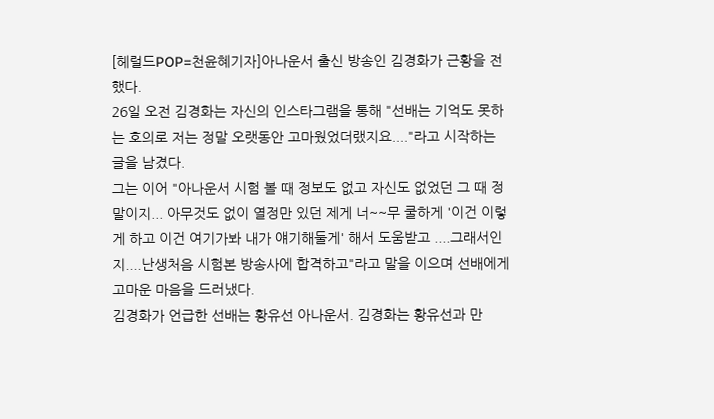[헤럴드POP=천윤혜기자]아나운서 출신 방송인 김경화가 근황을 전했다.
26일 오전 김경화는 자신의 인스타그램을 통해 "선배는 기억도 못하는 호의로 저는 정말 오랫동안 고마웠었더랬지요...."라고 시작하는 글을 남겼다.
그는 이어 "아나운서 시험 볼 때 정보도 없고 자신도 없었던 그 때 정말이지... 아무것도 없이 열정만 있던 제게 너~~무 쿨하게 '이건 이렇게 하고 이건 여기가봐 내가 얘기해둘게' 해서 도움받고 ....그래서인지....난생처음 시험본 방송사에 합격하고"라고 말을 이으며 선배에게 고마운 마음을 드러냈다.
김경화가 언급한 선배는 황유선 아나운서. 김경화는 황유선과 만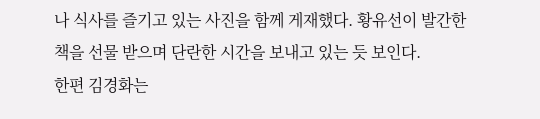나 식사를 즐기고 있는 사진을 함께 게재했다. 황유선이 발간한 책을 선물 받으며 단란한 시간을 보내고 있는 듯 보인다.
한편 김경화는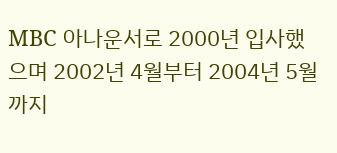MBC 아나운서로 2000년 입사했으며 2002년 4월부터 2004년 5월까지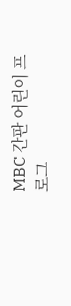MBC 간판 어린이 프로그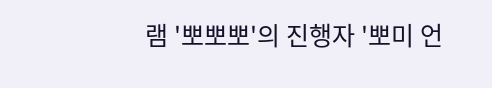램 '뽀뽀뽀'의 진행자 '뽀미 언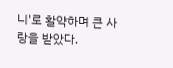니'로 활약하며 큰 사랑을 받았다.